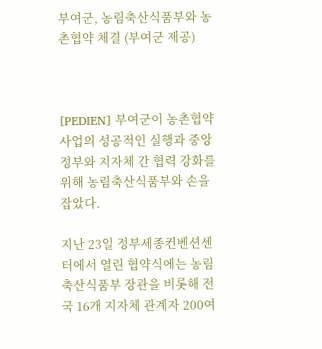부여군, 농림축산식품부와 농촌협약 체결 (부여군 제공)



[PEDIEN] 부여군이 농촌협약 사업의 성공적인 실행과 중앙정부와 지자체 간 협력 강화를 위해 농림축산식품부와 손을 잡았다.

지난 23일 정부세종컨벤션센터에서 열린 협약식에는 농림축산식품부 장관을 비롯해 전국 16개 지자체 관계자 200여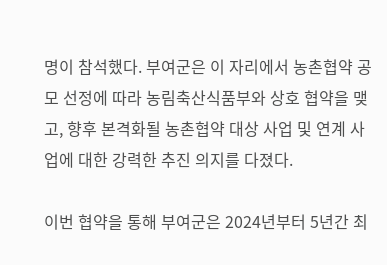명이 참석했다. 부여군은 이 자리에서 농촌협약 공모 선정에 따라 농림축산식품부와 상호 협약을 맺고, 향후 본격화될 농촌협약 대상 사업 및 연계 사업에 대한 강력한 추진 의지를 다졌다.

이번 협약을 통해 부여군은 2024년부터 5년간 최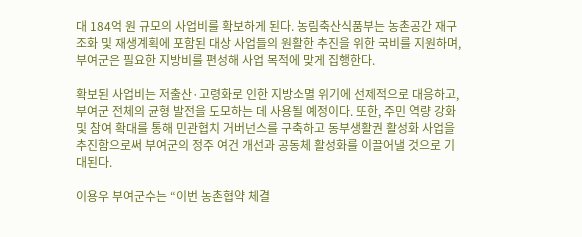대 184억 원 규모의 사업비를 확보하게 된다. 농림축산식품부는 농촌공간 재구조화 및 재생계획에 포함된 대상 사업들의 원활한 추진을 위한 국비를 지원하며, 부여군은 필요한 지방비를 편성해 사업 목적에 맞게 집행한다.

확보된 사업비는 저출산·고령화로 인한 지방소멸 위기에 선제적으로 대응하고, 부여군 전체의 균형 발전을 도모하는 데 사용될 예정이다. 또한, 주민 역량 강화 및 참여 확대를 통해 민관협치 거버넌스를 구축하고 동부생활권 활성화 사업을 추진함으로써 부여군의 정주 여건 개선과 공동체 활성화를 이끌어낼 것으로 기대된다.

이용우 부여군수는 “이번 농촌협약 체결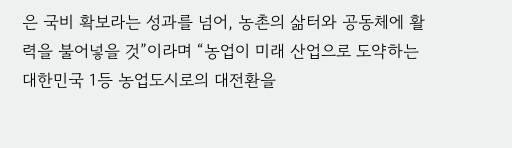은 국비 확보라는 성과를 넘어, 농촌의 삶터와 공동체에 활력을 불어넣을 것”이라며 “농업이 미래 산업으로 도약하는 대한민국 1등 농업도시로의 대전환을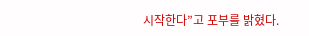시작한다”고 포부를 밝혔다.